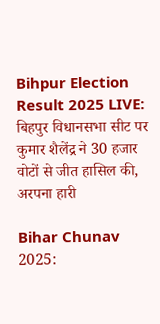Bihpur Election Result 2025 LIVE: बिहपुर विधानसभा सीट पर कुमार शैलेंद्र ने 30 हजार वोटों से जीत हासिल की, अरपना हारी

Bihar Chunav 2025: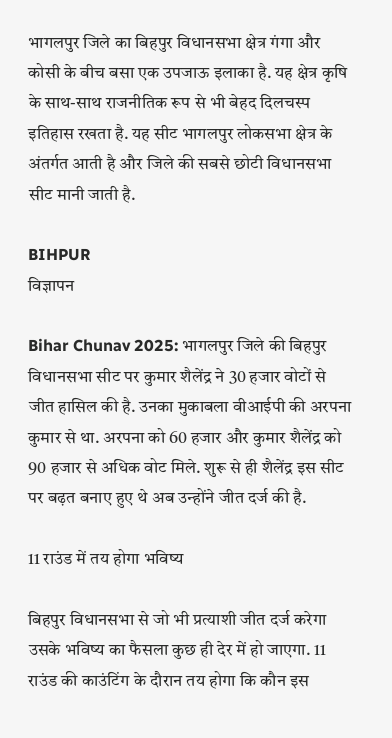भागलपुर जिले का बिहपुर विधानसभा क्षेत्र गंगा और कोसी के बीच बसा एक उपजाऊ इलाका है. यह क्षेत्र कृषि के साथ-साथ राजनीतिक रूप से भी बेहद दिलचस्प इतिहास रखता है. यह सीट भागलपुर लोकसभा क्षेत्र के अंतर्गत आती है और जिले की सबसे छोटी विधानसभा सीट मानी जाती है.

BIHPUR
विज्ञापन

Bihar Chunav 2025: भागलपुर जिले की बिहपुर विधानसभा सीट पर कुमार शैलेंद्र ने 30 हजार वोटों से जीत हासिल की है. उनका मुकाबला वीआईपी की अरपना कुमार से था. अरपना को 60 हजार और कुमार शैलेंद्र को 90 हजार से अधिक वोट मिले. शुरू से ही शैलेंद्र इस सीट पर बढ़त बनाए हुए थे अब उन्होंने जीत दर्ज की है.

11 राउंड में तय होगा भविष्य

बिहपुर विधानसभा से जो भी प्रत्याशी जीत दर्ज करेगा उसके भविष्य का फैसला कुछ ही देर में हो जाएगा. 11 राउंड की काउंटिंग के दौरान तय होगा कि कौन इस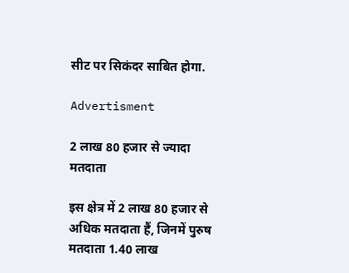सीट पर सिकंदर साबित होगा.

Advertisment

2 लाख 80 हजार से ज्यादा मतदाता

इस क्षेत्र में 2 लाख 80 हजार से अधिक मतदाता हैं, जिनमें पुरुष मतदाता 1.40 लाख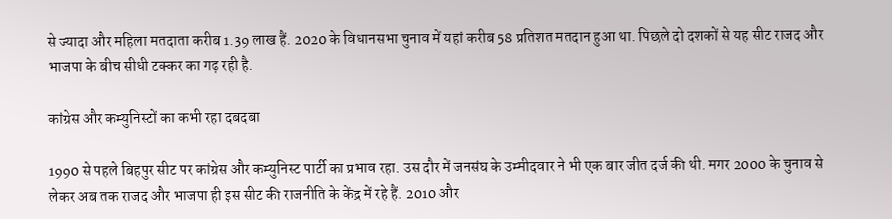से ज्यादा और महिला मतदाता करीब 1.39 लाख हैं. 2020 के विधानसभा चुनाव में यहां करीब 58 प्रतिशत मतदान हुआ था. पिछले दो दशकों से यह सीट राजद और भाजपा के बीच सीधी टक्कर का गढ़ रही है.

कांग्रेस और कम्युनिस्टों का कभी रहा दबदबा

1990 से पहले बिहपुर सीट पर कांग्रेस और कम्युनिस्ट पार्टी का प्रभाव रहा. उस दौर में जनसंघ के उम्मीदवार ने भी एक बार जीत दर्ज की थी. मगर 2000 के चुनाव से लेकर अब तक राजद और भाजपा ही इस सीट की राजनीति के केंद्र में रहे हैं. 2010 और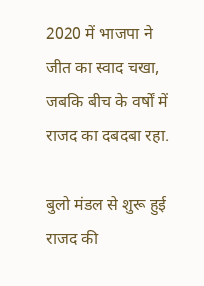2020 में भाजपा ने जीत का स्वाद चखा, जबकि बीच के वर्षों में राजद का दबदबा रहा.

बुलो मंडल से शुरू हुई राजद की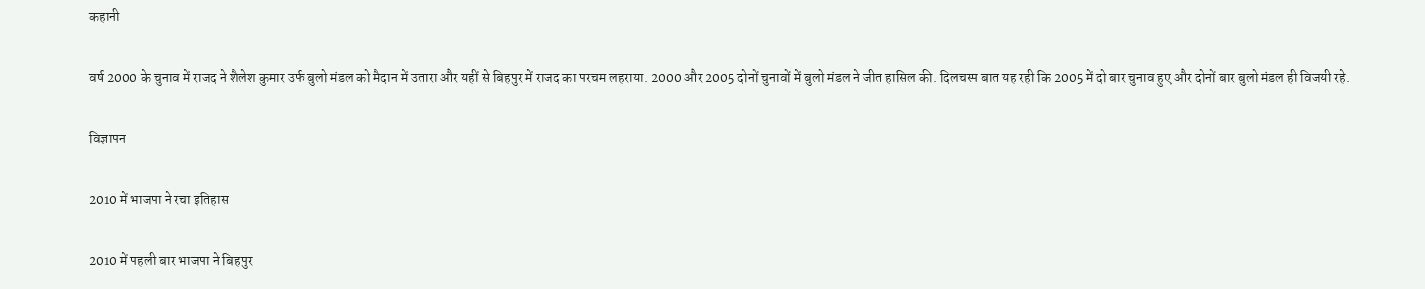कहानी

वर्ष 2000 के चुनाव में राजद ने शैलेश कुमार उर्फ बुलो मंडल को मैदान में उतारा और यहीं से बिहपुर में राजद का परचम लहराया. 2000 और 2005 दोनों चुनावों में बुलो मंडल ने जीत हासिल की. दिलचस्प बात यह रही कि 2005 में दो बार चुनाव हुए और दोनों बार बुलो मंडल ही विजयी रहे.

विज्ञापन

2010 में भाजपा ने रचा इतिहास

2010 में पहली बार भाजपा ने बिहपुर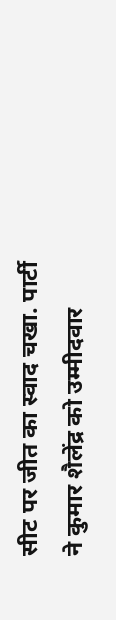सीट पर जीत का स्वाद चखा. पार्टी ने कुमार शैलेंद्र को उम्मीदवार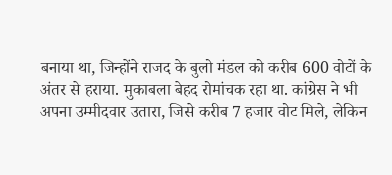बनाया था, जिन्होंने राजद के बुलो मंडल को करीब 600 वोटों के अंतर से हराया. मुकाबला बेहद रोमांचक रहा था. कांग्रेस ने भी अपना उम्मीदवार उतारा, जिसे करीब 7 हजार वोट मिले, लेकिन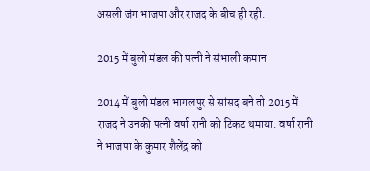असली जंग भाजपा और राजद के बीच ही रही.

2015 में बुलो मंडल की पत्नी ने संभाली कमान

2014 में बुलो मंडल भागलपुर से सांसद बने तो 2015 में राजद ने उनकी पत्नी वर्षा रानी को टिकट थमाया. वर्षा रानी ने भाजपा के कुमार शैलेंद्र को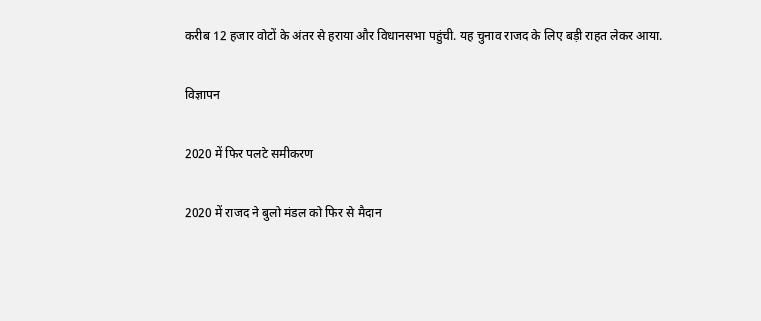करीब 12 हजार वोटों के अंतर से हराया और विधानसभा पहुंची. यह चुनाव राजद के लिए बड़ी राहत लेकर आया.

विज्ञापन

2020 में फिर पलटे समीकरण

2020 में राजद ने बुलो मंडल को फिर से मैदान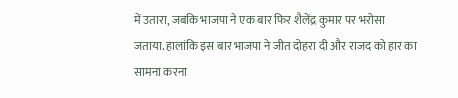में उतारा, जबकि भाजपा ने एक बार फिर शैलेंद्र कुमार पर भरोसा जताया. हालांकि इस बार भाजपा ने जीत दोहरा दी और राजद को हार का सामना करना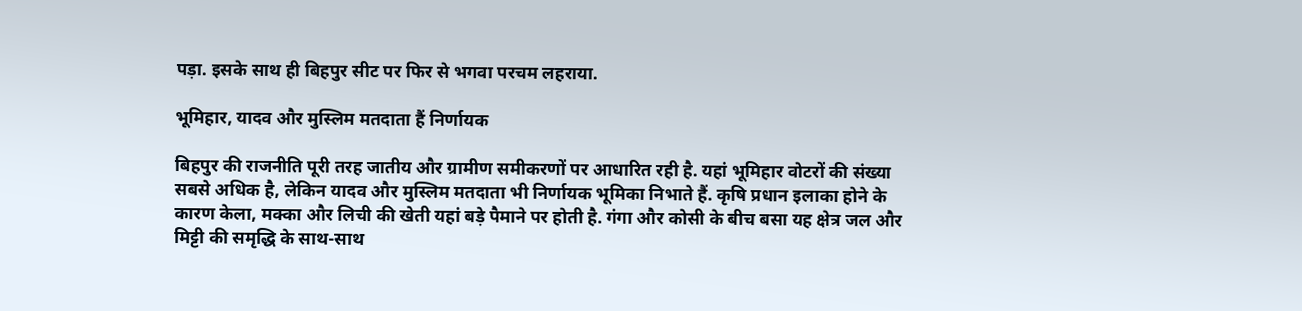पड़ा. इसके साथ ही बिहपुर सीट पर फिर से भगवा परचम लहराया.

भूमिहार, यादव और मुस्लिम मतदाता हैं निर्णायक

बिहपुर की राजनीति पूरी तरह जातीय और ग्रामीण समीकरणों पर आधारित रही है. यहां भूमिहार वोटरों की संख्या सबसे अधिक है, लेकिन यादव और मुस्लिम मतदाता भी निर्णायक भूमिका निभाते हैं. कृषि प्रधान इलाका होने के कारण केला, मक्का और लिची की खेती यहां बड़े पैमाने पर होती है. गंगा और कोसी के बीच बसा यह क्षेत्र जल और मिट्टी की समृद्धि के साथ-साथ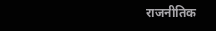राजनीतिक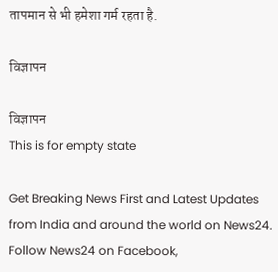तापमान से भी हमेशा गर्म रहता है.

विज्ञापन

विज्ञापन
This is for empty state

Get Breaking News First and Latest Updates from India and around the world on News24. Follow News24 on Facebook,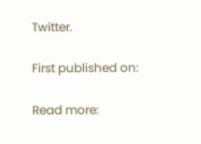Twitter.

First published on:

Read more: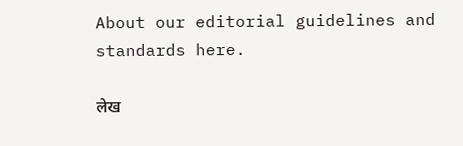About our editorial guidelines and standards here.

लेख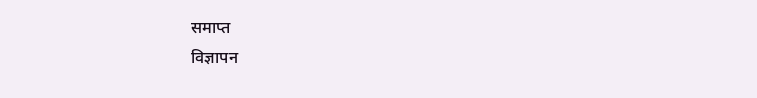समाप्त
विज्ञापन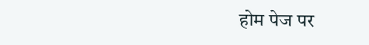होम पेज पर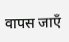वापस जाएँ